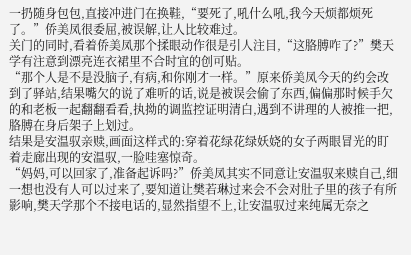一扔随身包包,直接冲进门在换鞋,“要死了,吼什么吼,我今天烦都烦死了。”侨美凤很委屈,被误解,让人比较难过。
关门的同时,看着侨美凤那个揉眼动作很是引人注目,“这胳膊咋了?”樊天学有注意到漂亮连衣裙里不合时宜的创可贴。
“那个人是不是没脑子,有病,和你刚才一样。”原来侨美凤今天的约会改到了驿站,结果嘴欠的说了难听的话,说是被误会偷了东西,偏偏那时候手欠的和老板一起翻翻看看,执拗的调监控证明清白,遇到不讲理的人被推一把,胳膊在身后架子上划过。
结果是安温驭亲赎,画面这样式的:穿着花绿花绿妖娆的女子两眼冒光的盯着走廊出现的安温驭,一脸哇塞惊奇。
“妈妈,可以回家了,准备起诉吗?”侨美凤其实不同意让安温驭来赎自己,细一想也没有人可以过来了,要知道让樊若琳过来会不会对肚子里的孩子有所影响,樊天学那个不接电话的,显然指望不上,让安温驭过来纯属无奈之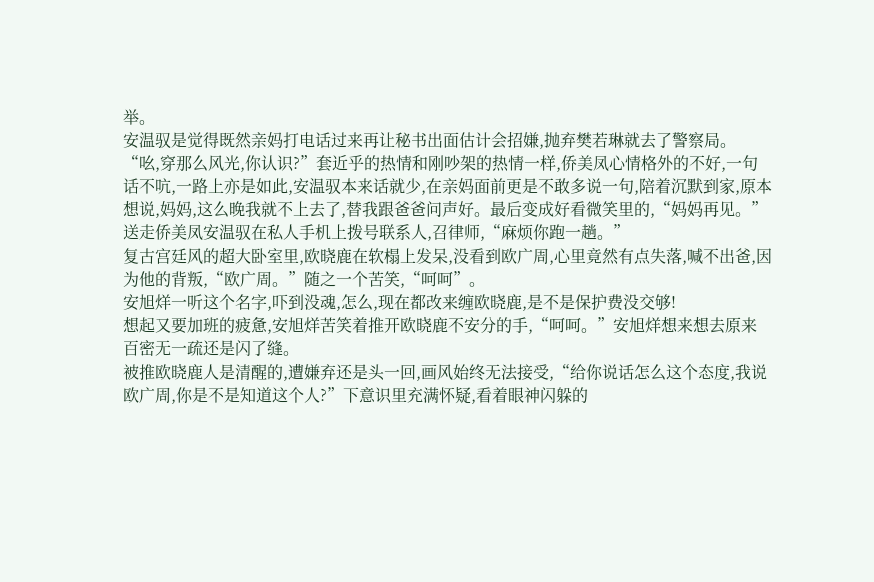举。
安温驭是觉得既然亲妈打电话过来再让秘书出面估计会招嫌,抛弃樊若琳就去了警察局。
“吆,穿那么风光,你认识?”套近乎的热情和刚吵架的热情一样,侨美凤心情格外的不好,一句话不吭,一路上亦是如此,安温驭本来话就少,在亲妈面前更是不敢多说一句,陪着沉默到家,原本想说,妈妈,这么晚我就不上去了,替我跟爸爸问声好。最后变成好看微笑里的,“妈妈再见。”
送走侨美凤安温驭在私人手机上拨号联系人,召律师,“麻烦你跑一趟。”
复古宫廷风的超大卧室里,欧晓鹿在软榻上发呆,没看到欧广周,心里竟然有点失落,喊不出爸,因为他的背叛,“欧广周。”随之一个苦笑,“呵呵”。
安旭烊一听这个名字,吓到没魂,怎么,现在都改来缠欧晓鹿,是不是保护费没交够!
想起又要加班的疲惫,安旭烊苦笑着推开欧晓鹿不安分的手,“呵呵。”安旭烊想来想去原来百密无一疏还是闪了缝。
被推欧晓鹿人是清醒的,遭嫌弃还是头一回,画风始终无法接受,“给你说话怎么这个态度,我说欧广周,你是不是知道这个人?”下意识里充满怀疑,看着眼神闪躲的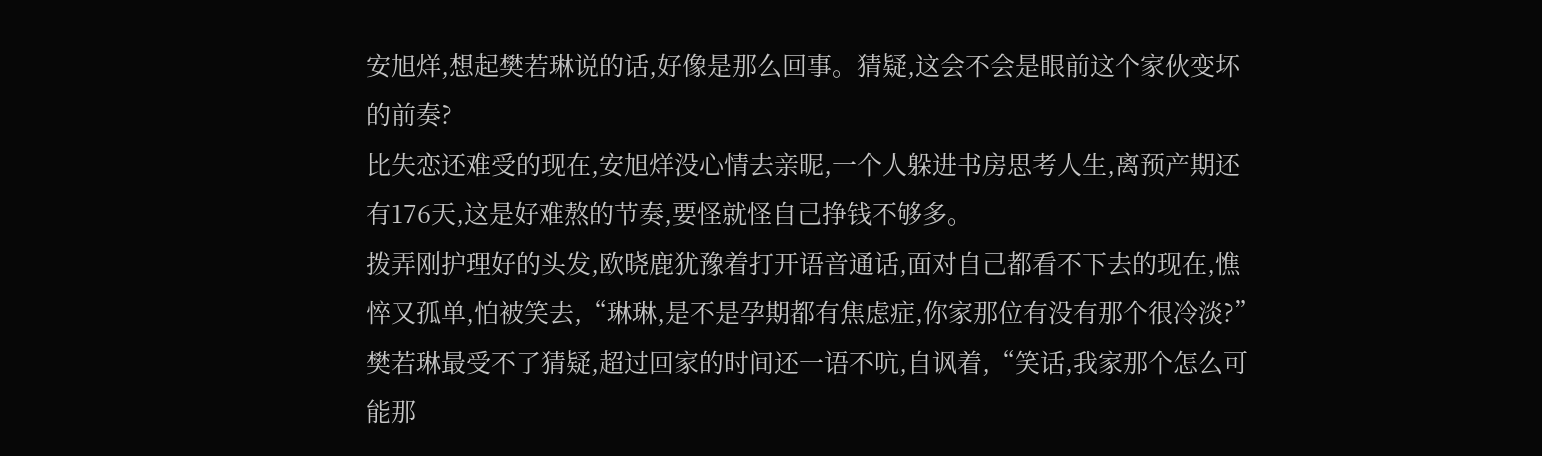安旭烊,想起樊若琳说的话,好像是那么回事。猜疑,这会不会是眼前这个家伙变坏的前奏?
比失恋还难受的现在,安旭烊没心情去亲昵,一个人躲进书房思考人生,离预产期还有176天,这是好难熬的节奏,要怪就怪自己挣钱不够多。
拨弄刚护理好的头发,欧晓鹿犹豫着打开语音通话,面对自己都看不下去的现在,憔悴又孤单,怕被笑去,“琳琳,是不是孕期都有焦虑症,你家那位有没有那个很冷淡?”
樊若琳最受不了猜疑,超过回家的时间还一语不吭,自讽着,“笑话,我家那个怎么可能那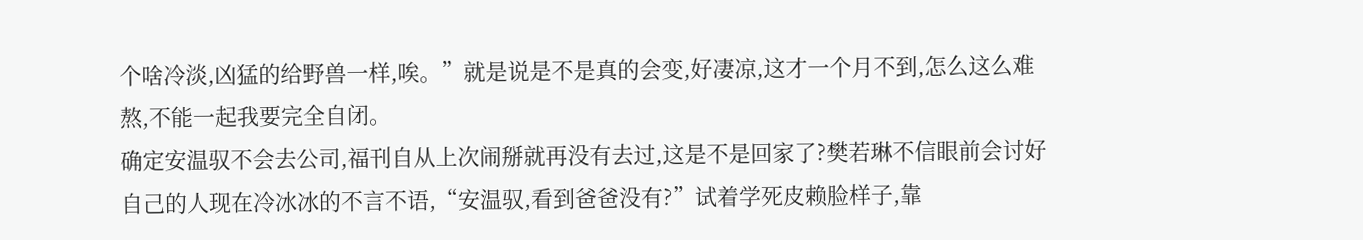个啥冷淡,凶猛的给野兽一样,唉。”就是说是不是真的会变,好凄凉,这才一个月不到,怎么这么难熬,不能一起我要完全自闭。
确定安温驭不会去公司,福刊自从上次闹掰就再没有去过,这是不是回家了?樊若琳不信眼前会讨好自己的人现在冷冰冰的不言不语,“安温驭,看到爸爸没有?”试着学死皮赖脸样子,靠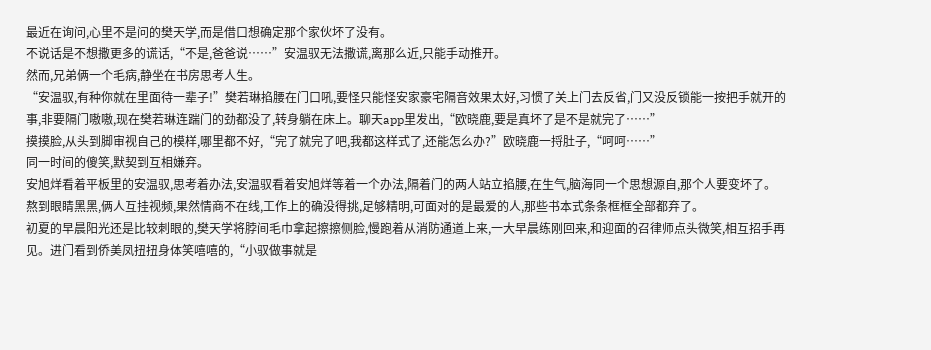最近在询问,心里不是问的樊天学,而是借口想确定那个家伙坏了没有。
不说话是不想撒更多的谎话,“不是,爸爸说……”安温驭无法撒谎,离那么近,只能手动推开。
然而,兄弟俩一个毛病,静坐在书房思考人生。
“安温驭,有种你就在里面待一辈子!”樊若琳掐腰在门口吼,要怪只能怪安家豪宅隔音效果太好,习惯了关上门去反省,门又没反锁能一按把手就开的事,非要隔门嗷嗷,现在樊若琳连踹门的劲都没了,转身躺在床上。聊天app里发出,“欧晓鹿,要是真坏了是不是就完了……”
摸摸脸,从头到脚审视自己的模样,哪里都不好,“完了就完了吧,我都这样式了,还能怎么办?”欧晓鹿一捋肚子,“呵呵……”
同一时间的傻笑,默契到互相嫌弃。
安旭烊看着平板里的安温驭,思考着办法,安温驭看着安旭烊等着一个办法,隔着门的两人站立掐腰,在生气,脑海同一个思想源自,那个人要变坏了。
熬到眼睛黑黑,俩人互挂视频,果然情商不在线,工作上的确没得挑,足够精明,可面对的是最爱的人,那些书本式条条框框全部都弃了。
初夏的早晨阳光还是比较刺眼的,樊天学将脖间毛巾拿起擦擦侧脸,慢跑着从消防通道上来,一大早晨练刚回来,和迎面的召律师点头微笑,相互招手再见。进门看到侨美凤扭扭身体笑嘻嘻的,“小驭做事就是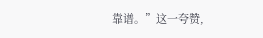靠谱。”这一夸赞,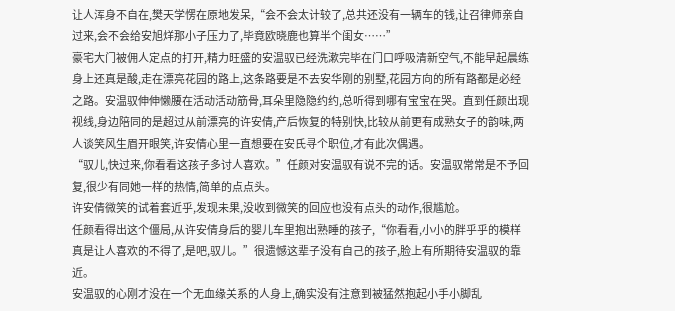让人浑身不自在,樊天学愣在原地发呆,“会不会太计较了,总共还没有一辆车的钱,让召律师亲自过来,会不会给安旭烊那小子压力了,毕竟欧晓鹿也算半个闺女……”
豪宅大门被佣人定点的打开,精力旺盛的安温驭已经洗漱完毕在门口呼吸清新空气,不能早起晨练身上还真是酸,走在漂亮花园的路上,这条路要是不去安华刚的别墅,花园方向的所有路都是必经之路。安温驭伸伸懒腰在活动活动筋骨,耳朵里隐隐约约,总听得到哪有宝宝在哭。直到任颜出现视线,身边陪同的是超过从前漂亮的许安倩,产后恢复的特别快,比较从前更有成熟女子的韵味,两人谈笑风生眉开眼笑,许安倩心里一直想要在安氏寻个职位,才有此次偶遇。
“驭儿,快过来,你看看这孩子多讨人喜欢。”任颜对安温驭有说不完的话。安温驭常常是不予回复,很少有同她一样的热情,简单的点点头。
许安倩微笑的试着套近乎,发现未果,没收到微笑的回应也没有点头的动作,很尴尬。
任颜看得出这个僵局,从许安倩身后的婴儿车里抱出熟睡的孩子,“你看看,小小的胖乎乎的模样真是让人喜欢的不得了,是吧,驭儿。”很遗憾这辈子没有自己的孩子,脸上有所期待安温驭的靠近。
安温驭的心刚才没在一个无血缘关系的人身上,确实没有注意到被猛然抱起小手小脚乱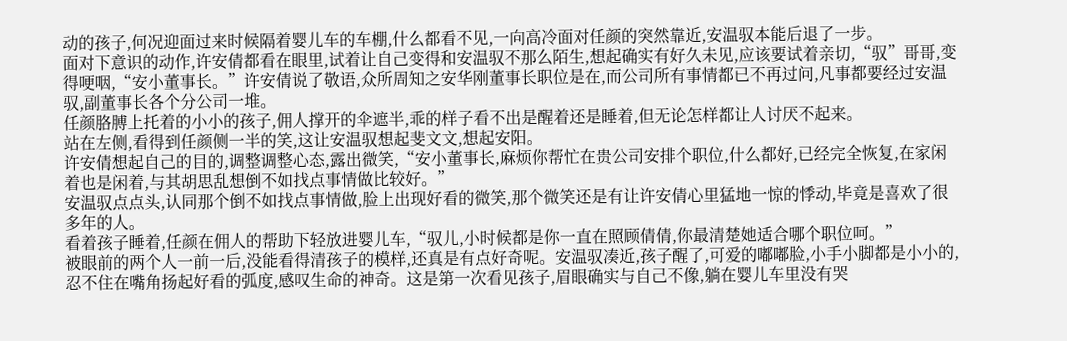动的孩子,何况迎面过来时候隔着婴儿车的车棚,什么都看不见,一向高冷面对任颜的突然靠近,安温驭本能后退了一步。
面对下意识的动作,许安倩都看在眼里,试着让自己变得和安温驭不那么陌生,想起确实有好久未见,应该要试着亲切,“驭”哥哥,变得哽咽,“安小董事长。”许安倩说了敬语,众所周知之安华刚董事长职位是在,而公司所有事情都已不再过问,凡事都要经过安温驭,副董事长各个分公司一堆。
任颜胳膊上托着的小小的孩子,佣人撑开的伞遮半,乖的样子看不出是醒着还是睡着,但无论怎样都让人讨厌不起来。
站在左侧,看得到任颜侧一半的笑,这让安温驭想起斐文文,想起安阳。
许安倩想起自己的目的,调整调整心态,露出微笑,“安小董事长,麻烦你帮忙在贵公司安排个职位,什么都好,已经完全恢复,在家闲着也是闲着,与其胡思乱想倒不如找点事情做比较好。”
安温驭点点头,认同那个倒不如找点事情做,脸上出现好看的微笑,那个微笑还是有让许安倩心里猛地一惊的悸动,毕竟是喜欢了很多年的人。
看着孩子睡着,任颜在佣人的帮助下轻放进婴儿车,“驭儿,小时候都是你一直在照顾倩倩,你最清楚她适合哪个职位呵。”
被眼前的两个人一前一后,没能看得清孩子的模样,还真是有点好奇呢。安温驭凑近,孩子醒了,可爱的嘟嘟脸,小手小脚都是小小的,忍不住在嘴角扬起好看的弧度,感叹生命的神奇。这是第一次看见孩子,眉眼确实与自己不像,躺在婴儿车里没有哭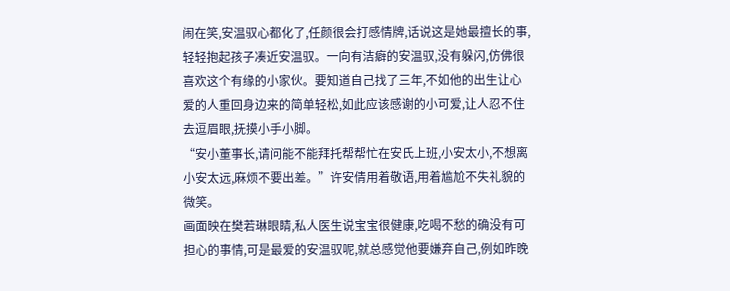闹在笑,安温驭心都化了,任颜很会打感情牌,话说这是她最擅长的事,轻轻抱起孩子凑近安温驭。一向有洁癖的安温驭,没有躲闪,仿佛很喜欢这个有缘的小家伙。要知道自己找了三年,不如他的出生让心爱的人重回身边来的简单轻松,如此应该感谢的小可爱,让人忍不住去逗眉眼,抚摸小手小脚。
“安小董事长,请问能不能拜托帮帮忙在安氏上班,小安太小,不想离小安太远,麻烦不要出差。”许安倩用着敬语,用着尴尬不失礼貌的微笑。
画面映在樊若琳眼睛,私人医生说宝宝很健康,吃喝不愁的确没有可担心的事情,可是最爱的安温驭呢,就总感觉他要嫌弃自己,例如昨晚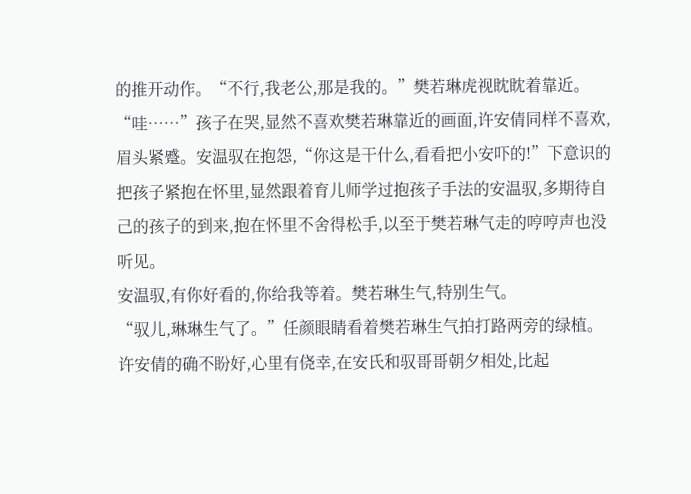的推开动作。“不行,我老公,那是我的。”樊若琳虎视眈眈着靠近。
“哇……”孩子在哭,显然不喜欢樊若琳靠近的画面,许安倩同样不喜欢,眉头紧蹙。安温驭在抱怨,“你这是干什么,看看把小安吓的!”下意识的把孩子紧抱在怀里,显然跟着育儿师学过抱孩子手法的安温驭,多期待自己的孩子的到来,抱在怀里不舍得松手,以至于樊若琳气走的哼哼声也没听见。
安温驭,有你好看的,你给我等着。樊若琳生气,特别生气。
“驭儿,琳琳生气了。”任颜眼睛看着樊若琳生气拍打路两旁的绿植。
许安倩的确不盼好,心里有侥幸,在安氏和驭哥哥朝夕相处,比起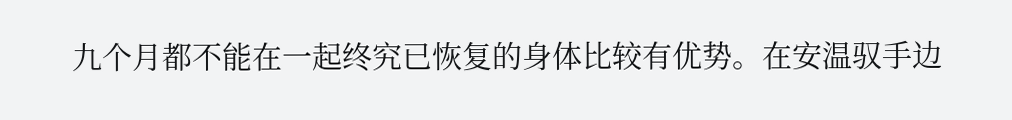九个月都不能在一起终究已恢复的身体比较有优势。在安温驭手边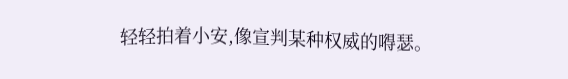轻轻拍着小安,像宣判某种权威的嘚瑟。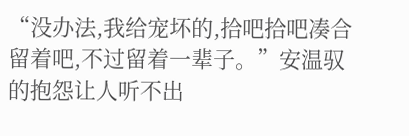“没办法,我给宠坏的,拾吧拾吧凑合留着吧,不过留着一辈子。”安温驭的抱怨让人听不出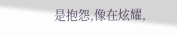是抱怨,像在炫耀,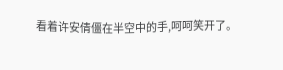看着许安倩僵在半空中的手,呵呵笑开了。